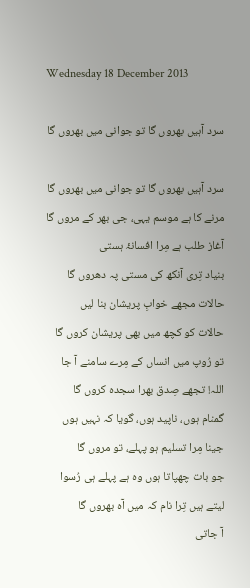Wednesday 18 December 2013

سرد آہیں بھروں گا تو جوانی میں بھروں گا

سرد آہیں بھروں گا تو جوانی میں بھروں گا
مرنے کا ہے موسم یہی، جی بھر کے مروں گا
آغاز طلب ہے مِرا افسانۂ ہستی
بنیاد تِری آنکھ کی مستی پہ دھروں گا
حالات مجھے خوابِ پریشان بنا لیں
حالات کو کچھ میں بھی پریشان کروں گا
تو رُوپ میں انساں کے مِرے سامنے آ جا
اللہ! تجھے صِدق بھرا سجدہ کروں گا
گمنام ہوں، ناپید ہوں، گویا کہ نہیں ہوں
جینا مِرا تسلیم ہو پہلے، تو مروں گا
جو بات چھپاتا ہوں وہ ہے پہلے ہی رُسوا
لیتے ہیں تِرا نام کہ میں آہ بھروں گا
آ جاتی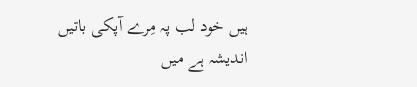ہیں خود لب پہ مِرے آپکی باتیں
اندیشہ ہے میں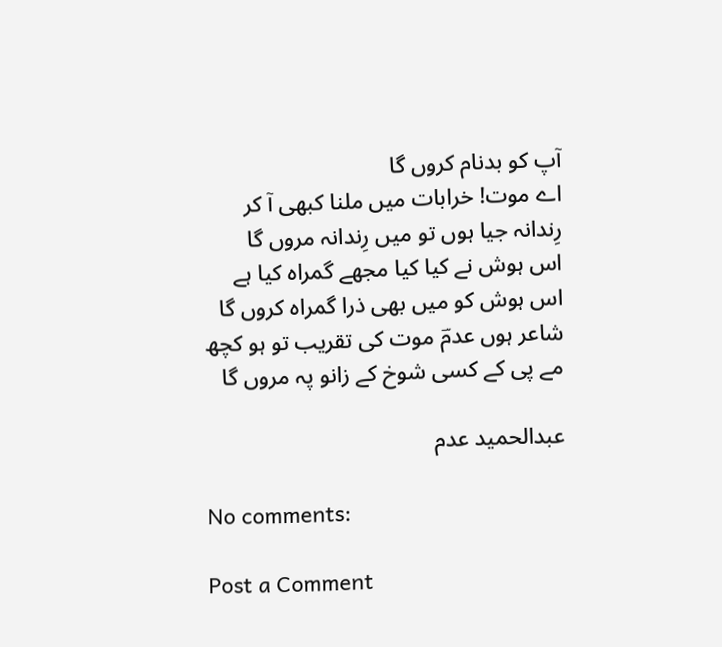آپ کو بدنام کروں گا
اے موت! خرابات میں ملنا کبھی آ کر
رِندانہ جیا ہوں تو میں رِندانہ مروں گا
اس ہوش نے کیا کیا مجھے گمراہ کیا ہے
اس ہوش کو میں بھی ذرا گمراہ کروں گا
شاعر ہوں عدمؔ موت کی تقریب تو ہو کچھ
مے پی کے کسی شوخ کے زانو پہ مروں گا

عبدالحميد عدم

No comments:

Post a Comment